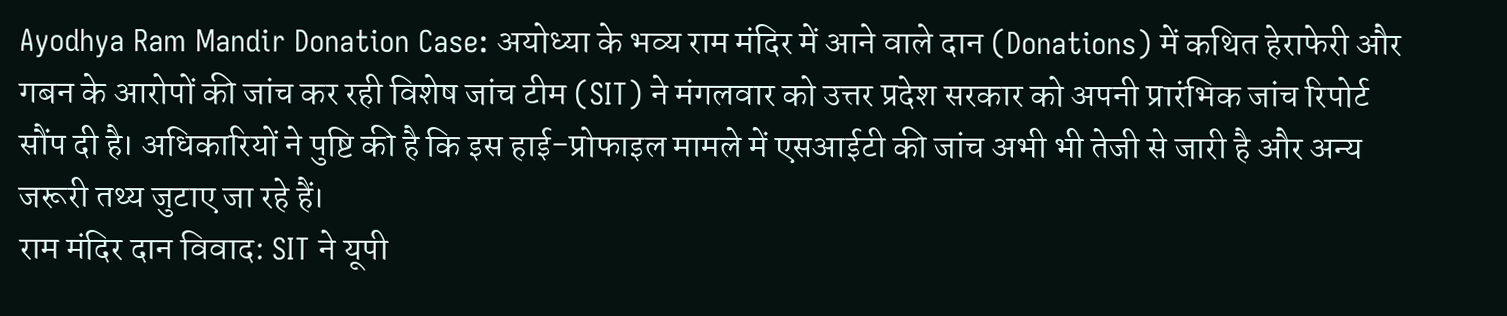Ayodhya Ram Mandir Donation Case: अयोध्या के भव्य राम मंदिर में आने वाले दान (Donations) में कथित हेराफेरी और गबन के आरोपों की जांच कर रही विशेष जांच टीम (SIT) ने मंगलवार को उत्तर प्रदेश सरकार को अपनी प्रारंभिक जांच रिपोर्ट सौंप दी है। अधिकारियों ने पुष्टि की है कि इस हाई-प्रोफाइल मामले में एसआईटी की जांच अभी भी तेजी से जारी है और अन्य जरूरी तथ्य जुटाए जा रहे हैं।
राम मंदिर दान विवाद: SIT ने यूपी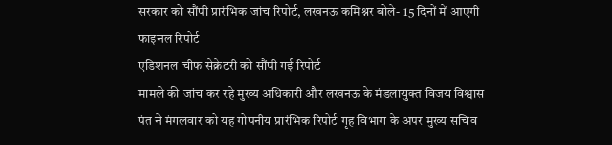सरकार को सौंपी प्रारंभिक जांच रिपोर्ट, लखनऊ कमिश्नर बोले- 15 दिनों में आएगी फाइनल रिपोर्ट
एडिशनल चीफ सेक्रेटरी को सौंपी गई रिपोर्ट
मामले की जांच कर रहे मुख्य अधिकारी और लखनऊ के मंडलायुक्त विजय विश्वास पंत ने मंगलवार को यह गोपनीय प्रारंभिक रिपोर्ट गृह विभाग के अपर मुख्य सचिव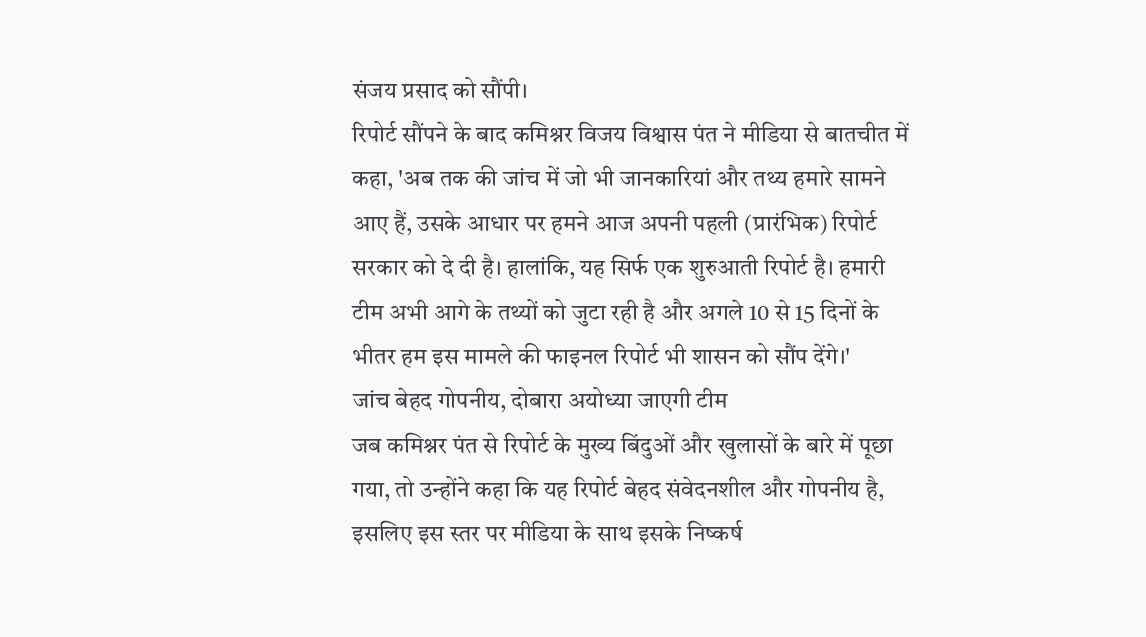संजय प्रसाद को सौंपी।
रिपोर्ट सौंपने के बाद कमिश्नर विजय विश्वास पंत ने मीडिया से बातचीत में कहा, 'अब तक की जांच में जो भी जानकारियां और तथ्य हमारे सामने आए हैं, उसके आधार पर हमने आज अपनी पहली (प्रारंभिक) रिपोर्ट सरकार को दे दी है। हालांकि, यह सिर्फ एक शुरुआती रिपोर्ट है। हमारी टीम अभी आगे के तथ्यों को जुटा रही है और अगले 10 से 15 दिनों के भीतर हम इस मामले की फाइनल रिपोर्ट भी शासन को सौंप देंगे।'
जांच बेहद गोपनीय, दोबारा अयोध्या जाएगी टीम
जब कमिश्नर पंत से रिपोर्ट के मुख्य बिंदुओं और खुलासों के बारे में पूछा गया, तो उन्होंने कहा कि यह रिपोर्ट बेहद संवेदनशील और गोपनीय है, इसलिए इस स्तर पर मीडिया के साथ इसके निष्कर्ष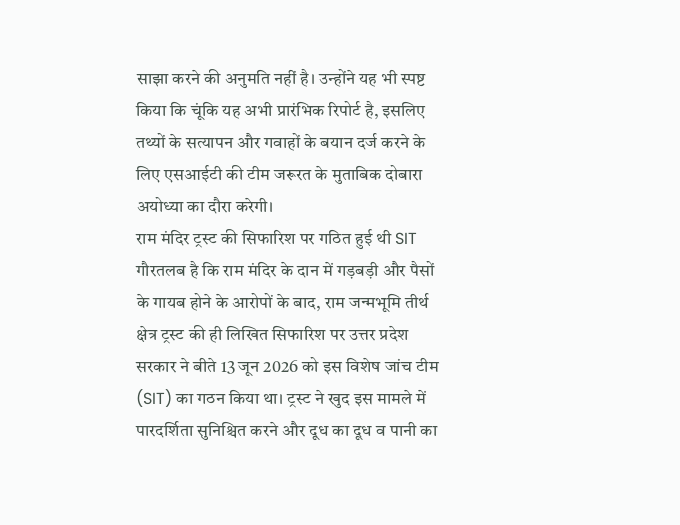साझा करने की अनुमति नहीं है। उन्होंने यह भी स्पष्ट किया कि चूंकि यह अभी प्रारंभिक रिपोर्ट है, इसलिए तथ्यों के सत्यापन और गवाहों के बयान दर्ज करने के लिए एसआईटी की टीम जरूरत के मुताबिक दोबारा अयोध्या का दौरा करेगी।
राम मंदिर ट्रस्ट की सिफारिश पर गठित हुई थी SIT
गौरतलब है कि राम मंदिर के दान में गड़बड़ी और पैसों के गायब होने के आरोपों के बाद, राम जन्मभूमि तीर्थ क्षेत्र ट्रस्ट की ही लिखित सिफारिश पर उत्तर प्रदेश सरकार ने बीते 13 जून 2026 को इस विशेष जांच टीम (SIT) का गठन किया था। ट्रस्ट ने खुद इस मामले में पारदर्शिता सुनिश्चित करने और दूध का दूध व पानी का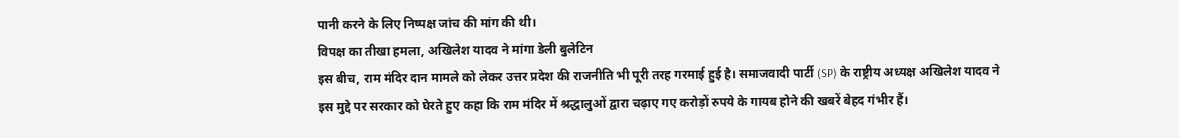पानी करने के लिए निष्पक्ष जांच की मांग की थी।
विपक्ष का तीखा हमला, अखिलेश यादव ने मांगा डेली बुलेटिन
इस बीच, राम मंदिर दान मामले को लेकर उत्तर प्रदेश की राजनीति भी पूरी तरह गरमाई हुई है। समाजवादी पार्टी (SP) के राष्ट्रीय अध्यक्ष अखिलेश यादव ने इस मुद्दे पर सरकार को घेरते हुए कहा कि राम मंदिर में श्रद्धालुओं द्वारा चढ़ाए गए करोड़ों रुपये के गायब होने की खबरें बेहद गंभीर हैं।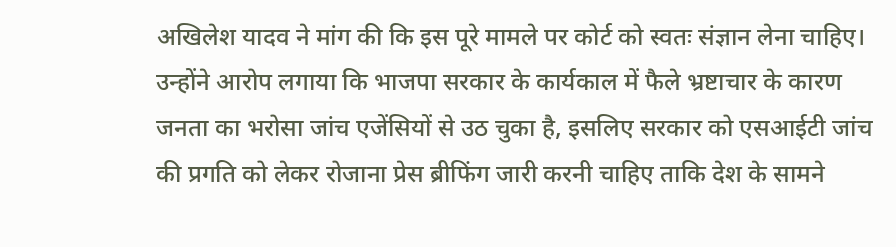अखिलेश यादव ने मांग की कि इस पूरे मामले पर कोर्ट को स्वतः संज्ञान लेना चाहिए। उन्होंने आरोप लगाया कि भाजपा सरकार के कार्यकाल में फैले भ्रष्टाचार के कारण जनता का भरोसा जांच एजेंसियों से उठ चुका है, इसलिए सरकार को एसआईटी जांच की प्रगति को लेकर रोजाना प्रेस ब्रीफिंग जारी करनी चाहिए ताकि देश के सामने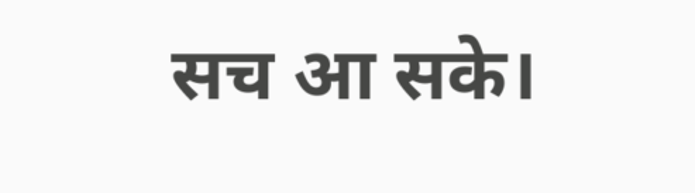सच आ सके।